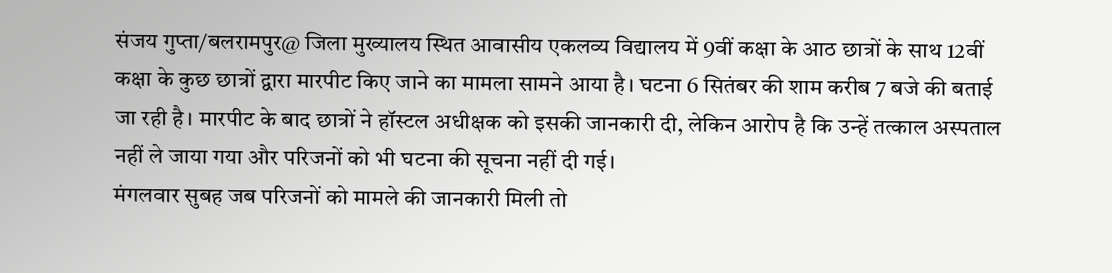संजय गुप्ता/बलरामपुर@ जिला मुख्यालय स्थित आवासीय एकलव्य विद्यालय में 9वीं कक्षा के आठ छात्रों के साथ 12वीं कक्षा के कुछ छात्रों द्वारा मारपीट किए जाने का मामला सामने आया है। घटना 6 सितंबर की शाम करीब 7 बजे की बताई जा रही है। मारपीट के बाद छात्रों ने हॉस्टल अधीक्षक को इसकी जानकारी दी, लेकिन आरोप है कि उन्हें तत्काल अस्पताल नहीं ले जाया गया और परिजनों को भी घटना की सूचना नहीं दी गई।
मंगलवार सुबह जब परिजनों को मामले की जानकारी मिली तो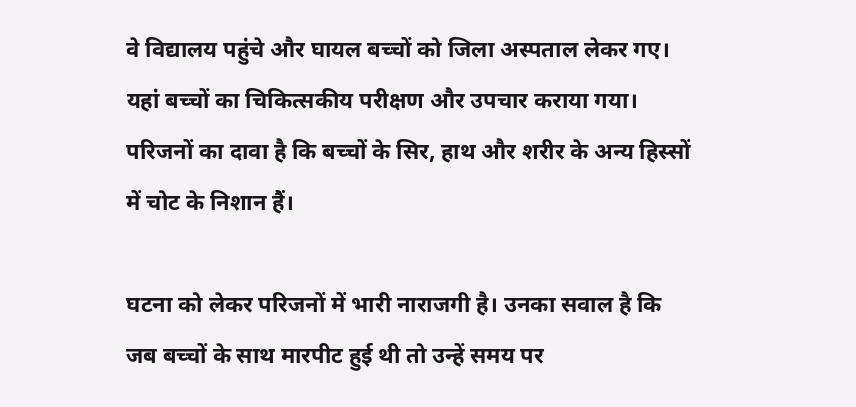वे विद्यालय पहुंचे और घायल बच्चों को जिला अस्पताल लेकर गए। यहां बच्चों का चिकित्सकीय परीक्षण और उपचार कराया गया। परिजनों का दावा है कि बच्चों के सिर, हाथ और शरीर के अन्य हिस्सों में चोट के निशान हैं।

घटना को लेकर परिजनों में भारी नाराजगी है। उनका सवाल है कि जब बच्चों के साथ मारपीट हुई थी तो उन्हें समय पर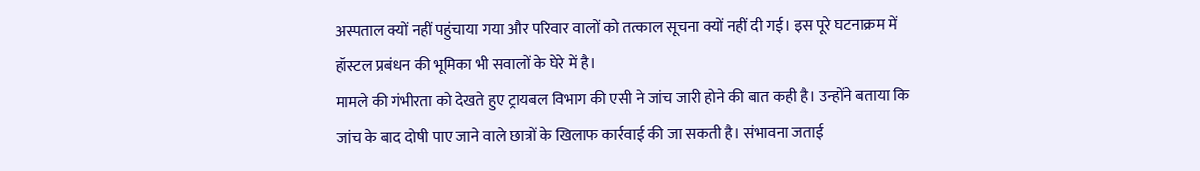अस्पताल क्यों नहीं पहुंचाया गया और परिवार वालों को तत्काल सूचना क्यों नहीं दी गई। इस पूरे घटनाक्रम में हॉस्टल प्रबंधन की भूमिका भी सवालों के घेरे में है।
मामले की गंभीरता को देखते हुए ट्रायबल विभाग की एसी ने जांच जारी होने की बात कही है। उन्होंने बताया कि जांच के बाद दोषी पाए जाने वाले छात्रों के खिलाफ कार्रवाई की जा सकती है। संभावना जताई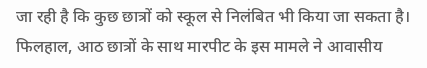जा रही है कि कुछ छात्रों को स्कूल से निलंबित भी किया जा सकता है।
फिलहाल, आठ छात्रों के साथ मारपीट के इस मामले ने आवासीय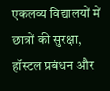एकलव्य विद्यालयों में छात्रों की सुरक्षा, हॉस्टल प्रबंधन और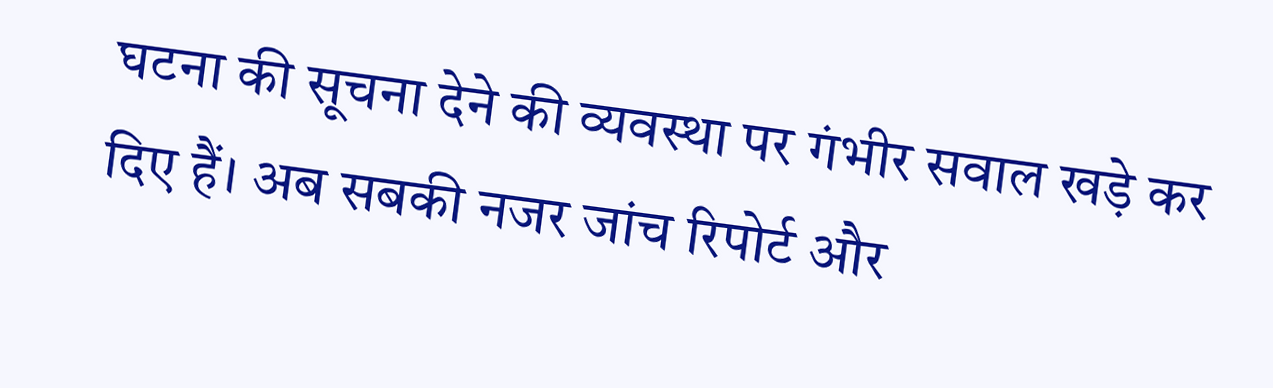घटना की सूचना देने की व्यवस्था पर गंभीर सवाल खड़े कर दिए हैं। अब सबकी नजर जांच रिपोर्ट और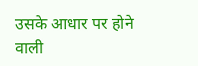उसके आधार पर होने वाली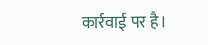कार्रवाई पर है।